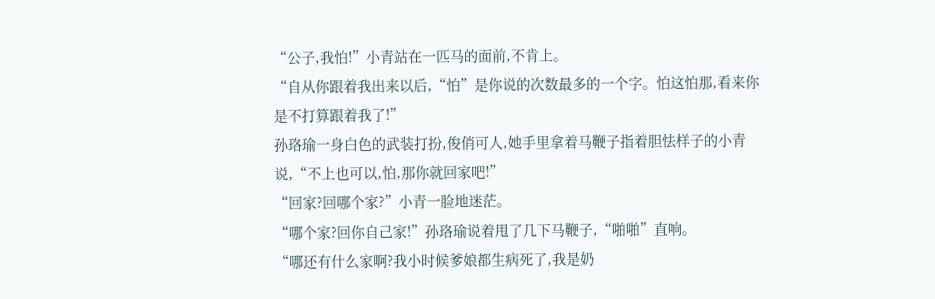“公子,我怕!”小青站在一匹马的面前,不肯上。
“自从你跟着我出来以后,“怕”是你说的次数最多的一个字。怕这怕那,看来你是不打算跟着我了!”
孙珞瑜一身白色的武装打扮,俊俏可人,她手里拿着马鞭子指着胆怯样子的小青说,“不上也可以,怕,那你就回家吧!”
“回家?回哪个家?”小青一脸地迷茫。
“哪个家?回你自己家!”孙珞瑜说着甩了几下马鞭子,“啪啪”直响。
“哪还有什么家啊?我小时候爹娘都生病死了,我是奶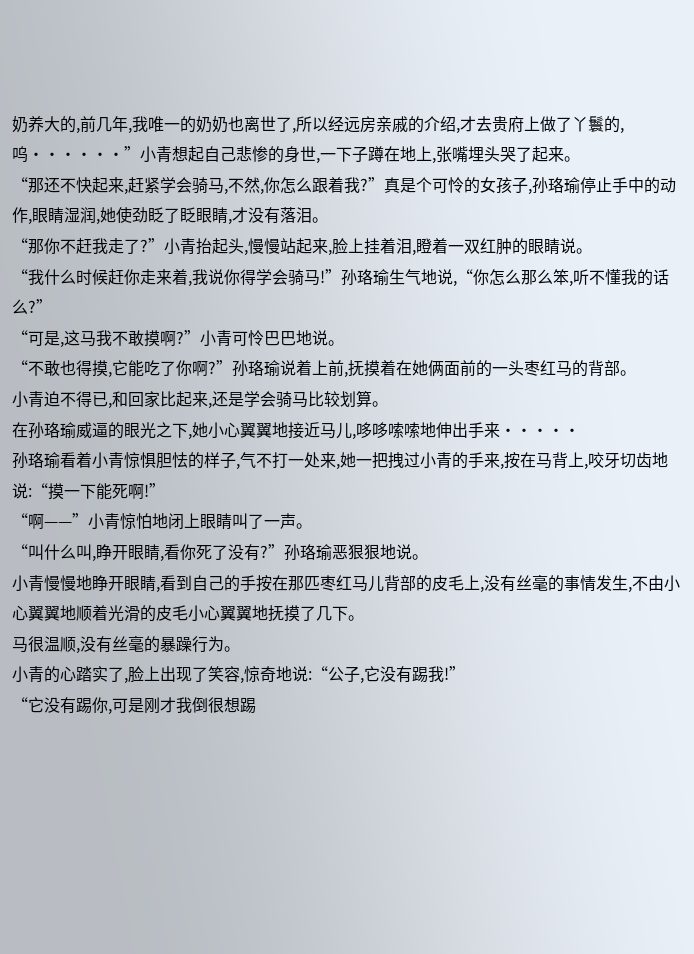奶养大的,前几年,我唯一的奶奶也离世了,所以经远房亲戚的介绍,才去贵府上做了丫鬟的,呜······”小青想起自己悲惨的身世,一下子蹲在地上,张嘴埋头哭了起来。
“那还不快起来,赶紧学会骑马,不然,你怎么跟着我?”真是个可怜的女孩子,孙珞瑜停止手中的动作,眼睛湿润,她使劲眨了眨眼睛,才没有落泪。
“那你不赶我走了?”小青抬起头,慢慢站起来,脸上挂着泪,瞪着一双红肿的眼睛说。
“我什么时候赶你走来着,我说你得学会骑马!”孙珞瑜生气地说,“你怎么那么笨,听不懂我的话么?”
“可是,这马我不敢摸啊?”小青可怜巴巴地说。
“不敢也得摸,它能吃了你啊?”孙珞瑜说着上前,抚摸着在她俩面前的一头枣红马的背部。
小青迫不得已,和回家比起来,还是学会骑马比较划算。
在孙珞瑜威逼的眼光之下,她小心翼翼地接近马儿,哆哆嗦嗦地伸出手来·····
孙珞瑜看着小青惊惧胆怯的样子,气不打一处来,她一把拽过小青的手来,按在马背上,咬牙切齿地说:“摸一下能死啊!”
“啊——”小青惊怕地闭上眼睛叫了一声。
“叫什么叫,睁开眼睛,看你死了没有?”孙珞瑜恶狠狠地说。
小青慢慢地睁开眼睛,看到自己的手按在那匹枣红马儿背部的皮毛上,没有丝毫的事情发生,不由小心翼翼地顺着光滑的皮毛小心翼翼地抚摸了几下。
马很温顺,没有丝毫的暴躁行为。
小青的心踏实了,脸上出现了笑容,惊奇地说:“公子,它没有踢我!”
“它没有踢你,可是刚才我倒很想踢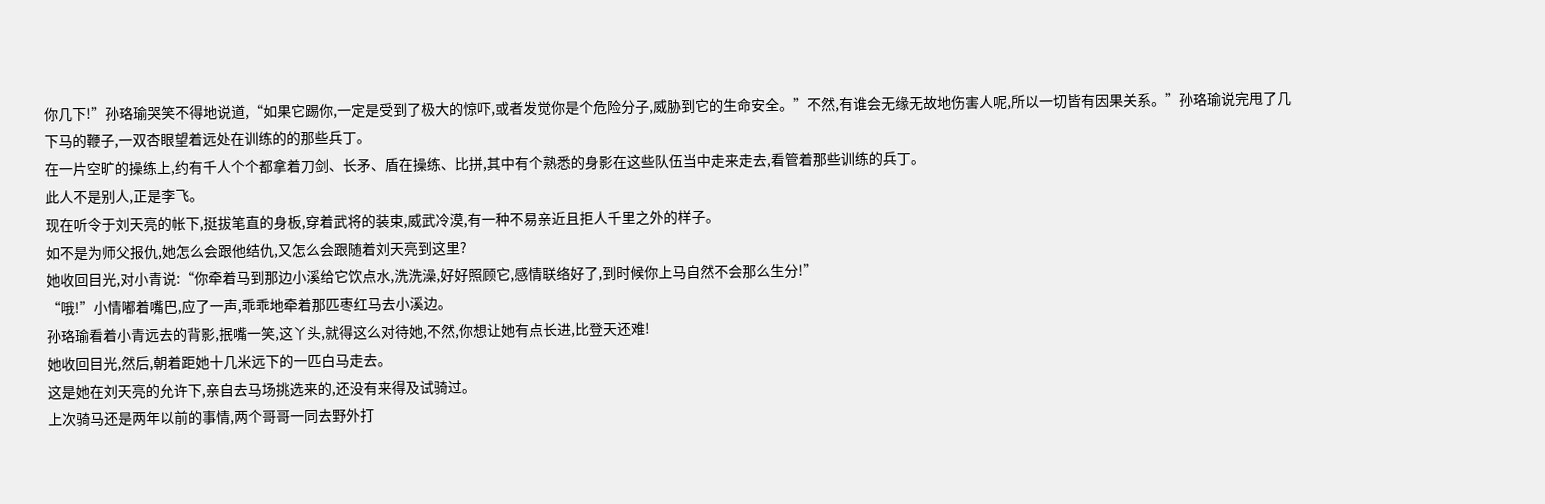你几下!”孙珞瑜哭笑不得地说道,“如果它踢你,一定是受到了极大的惊吓,或者发觉你是个危险分子,威胁到它的生命安全。”不然,有谁会无缘无故地伤害人呢,所以一切皆有因果关系。”孙珞瑜说完甩了几下马的鞭子,一双杏眼望着远处在训练的的那些兵丁。
在一片空旷的操练上,约有千人个个都拿着刀剑、长矛、盾在操练、比拼,其中有个熟悉的身影在这些队伍当中走来走去,看管着那些训练的兵丁。
此人不是别人,正是李飞。
现在听令于刘天亮的帐下,挺拔笔直的身板,穿着武将的装束,威武冷漠,有一种不易亲近且拒人千里之外的样子。
如不是为师父报仇,她怎么会跟他结仇,又怎么会跟随着刘天亮到这里?
她收回目光,对小青说:“你牵着马到那边小溪给它饮点水,洗洗澡,好好照顾它,感情联络好了,到时候你上马自然不会那么生分!”
“哦!”小情嘟着嘴巴,应了一声,乖乖地牵着那匹枣红马去小溪边。
孙珞瑜看着小青远去的背影,抿嘴一笑,这丫头,就得这么对待她,不然,你想让她有点长进,比登天还难!
她收回目光,然后,朝着距她十几米远下的一匹白马走去。
这是她在刘天亮的允许下,亲自去马场挑选来的,还没有来得及试骑过。
上次骑马还是两年以前的事情,两个哥哥一同去野外打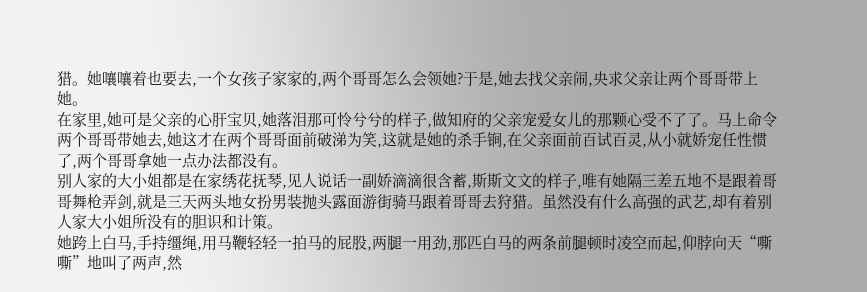猎。她嚷嚷着也要去,一个女孩子家家的,两个哥哥怎么会领她?于是,她去找父亲闹,央求父亲让两个哥哥带上她。
在家里,她可是父亲的心肝宝贝,她落泪那可怜兮兮的样子,做知府的父亲宠爱女儿的那颗心受不了了。马上命令两个哥哥带她去,她这才在两个哥哥面前破涕为笑,这就是她的杀手锏,在父亲面前百试百灵,从小就娇宠任性惯了,两个哥哥拿她一点办法都没有。
别人家的大小姐都是在家绣花抚琴,见人说话一副娇滴滴很含蓄,斯斯文文的样子,唯有她隔三差五地不是跟着哥哥舞枪弄剑,就是三天两头地女扮男装抛头露面游街骑马跟着哥哥去狩猎。虽然没有什么高强的武艺,却有着别人家大小姐所没有的胆识和计策。
她跨上白马,手持缰绳,用马鞭轻轻一拍马的屁股,两腿一用劲,那匹白马的两条前腿顿时凌空而起,仰脖向天“嘶嘶”地叫了两声,然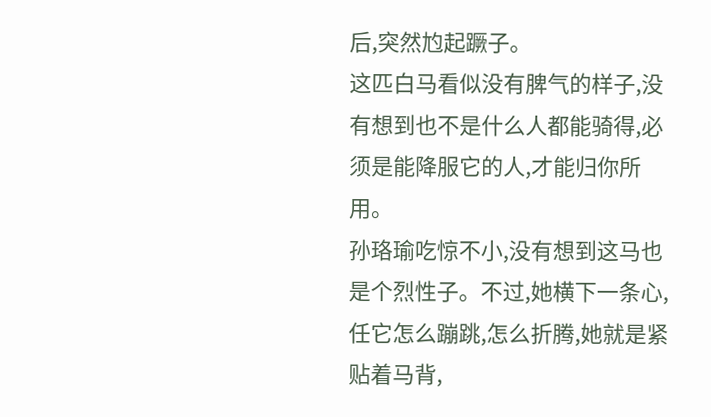后,突然尥起蹶子。
这匹白马看似没有脾气的样子,没有想到也不是什么人都能骑得,必须是能降服它的人,才能归你所用。
孙珞瑜吃惊不小,没有想到这马也是个烈性子。不过,她横下一条心,任它怎么蹦跳,怎么折腾,她就是紧贴着马背,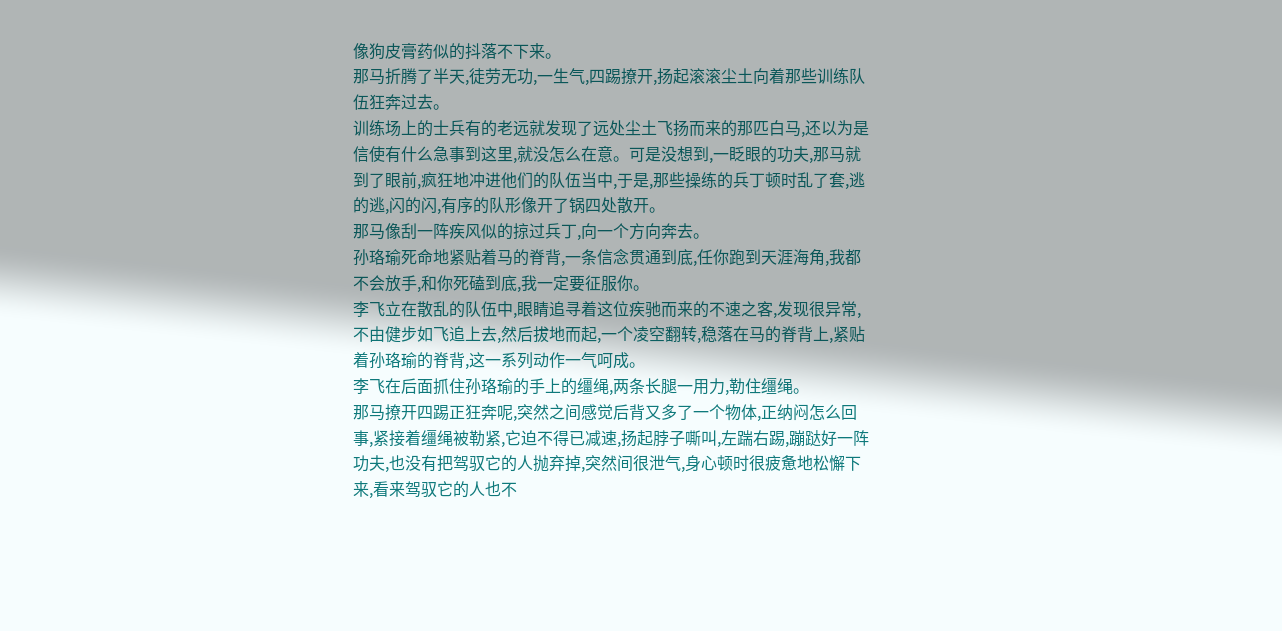像狗皮膏药似的抖落不下来。
那马折腾了半天,徒劳无功,一生气,四踢撩开,扬起滚滚尘土向着那些训练队伍狂奔过去。
训练场上的士兵有的老远就发现了远处尘土飞扬而来的那匹白马,还以为是信使有什么急事到这里,就没怎么在意。可是没想到,一眨眼的功夫,那马就到了眼前,疯狂地冲进他们的队伍当中,于是,那些操练的兵丁顿时乱了套,逃的逃,闪的闪,有序的队形像开了锅四处散开。
那马像刮一阵疾风似的掠过兵丁,向一个方向奔去。
孙珞瑜死命地紧贴着马的脊背,一条信念贯通到底,任你跑到天涯海角,我都不会放手,和你死磕到底,我一定要征服你。
李飞立在散乱的队伍中,眼睛追寻着这位疾驰而来的不速之客,发现很异常,不由健步如飞追上去,然后拔地而起,一个凌空翻转,稳落在马的脊背上,紧贴着孙珞瑜的脊背,这一系列动作一气呵成。
李飞在后面抓住孙珞瑜的手上的缰绳,两条长腿一用力,勒住缰绳。
那马撩开四踢正狂奔呢,突然之间感觉后背又多了一个物体,正纳闷怎么回事,紧接着缰绳被勒紧,它迫不得已减速,扬起脖子嘶叫,左踹右踢,蹦跶好一阵功夫,也没有把驾驭它的人抛弃掉,突然间很泄气,身心顿时很疲惫地松懈下来,看来驾驭它的人也不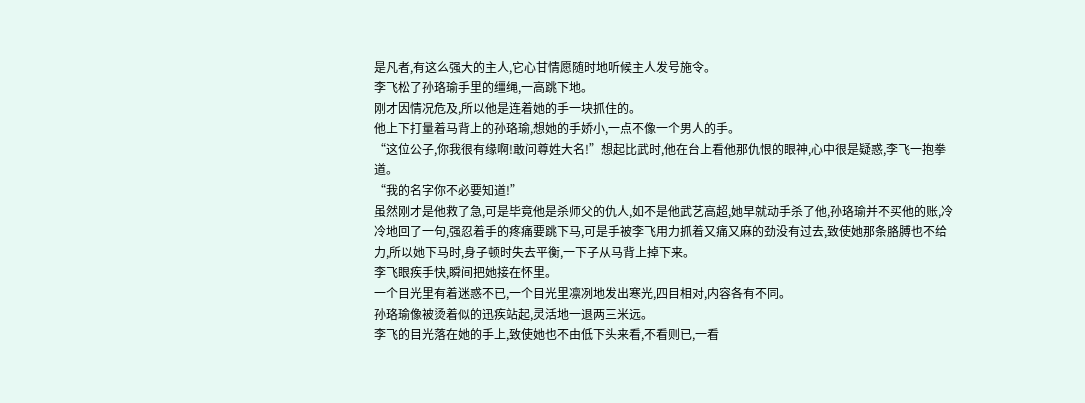是凡者,有这么强大的主人,它心甘情愿随时地听候主人发号施令。
李飞松了孙珞瑜手里的缰绳,一高跳下地。
刚才因情况危及,所以他是连着她的手一块抓住的。
他上下打量着马背上的孙珞瑜,想她的手娇小,一点不像一个男人的手。
“这位公子,你我很有缘啊!敢问尊姓大名!”想起比武时,他在台上看他那仇恨的眼神,心中很是疑惑,李飞一抱拳道。
“我的名字你不必要知道!”
虽然刚才是他救了急,可是毕竟他是杀师父的仇人,如不是他武艺高超,她早就动手杀了他,孙珞瑜并不买他的账,冷冷地回了一句,强忍着手的疼痛要跳下马,可是手被李飞用力抓着又痛又麻的劲没有过去,致使她那条胳膊也不给力,所以她下马时,身子顿时失去平衡,一下子从马背上掉下来。
李飞眼疾手快,瞬间把她接在怀里。
一个目光里有着迷惑不已,一个目光里凛冽地发出寒光,四目相对,内容各有不同。
孙珞瑜像被烫着似的迅疾站起,灵活地一退两三米远。
李飞的目光落在她的手上,致使她也不由低下头来看,不看则已,一看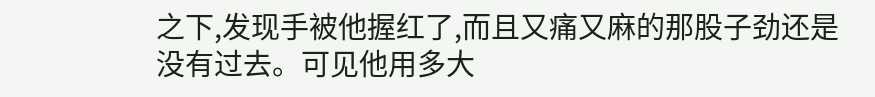之下,发现手被他握红了,而且又痛又麻的那股子劲还是没有过去。可见他用多大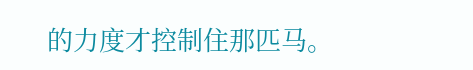的力度才控制住那匹马。